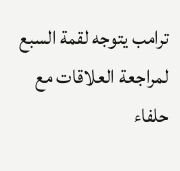ترامب يتوجه لقمة السبع لمراجعة العلاقات مع حلفاء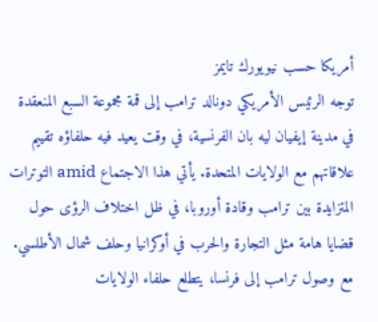أمريكا حسب نيويورك تايمز
توجه الرئيس الأمريكي دونالد ترامب إلى قمة مجموعة السبع المنعقدة في مدينة إيفيان ليه بان الفرنسية، في وقت يعيد فيه حلفاؤه تقييم علاقاتهم مع الولايات المتحدة. يأتي هذا الاجتماع amid التوترات المتزايدة بين ترامب وقادة أوروبا، في ظل اختلاف الرؤى حول قضايا هامة مثل التجارة والحرب في أوكرانيا وحلف شمال الأطلسي.
مع وصول ترامب إلى فرنسا، يتطلع حلفاء الولايات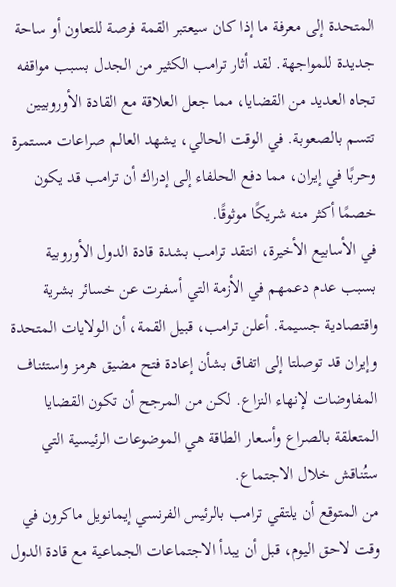المتحدة إلى معرفة ما إذا كان سيعتبر القمة فرصة للتعاون أو ساحة جديدة للمواجهة. لقد أثار ترامب الكثير من الجدل بسبب مواقفه تجاه العديد من القضايا، مما جعل العلاقة مع القادة الأوروبيين تتسم بالصعوبة. في الوقت الحالي، يشهد العالم صراعات مستمرة وحربًا في إيران، مما دفع الحلفاء إلى إدراك أن ترامب قد يكون خصمًا أكثر منه شريكًا موثوقًا.
في الأسابيع الأخيرة، انتقد ترامب بشدة قادة الدول الأوروبية بسبب عدم دعمهم في الأزمة التي أسفرت عن خسائر بشرية واقتصادية جسيمة. أعلن ترامب، قبيل القمة، أن الولايات المتحدة وإيران قد توصلتا إلى اتفاق بشأن إعادة فتح مضيق هرمز واستئناف المفاوضات لإنهاء النزاع. لكن من المرجح أن تكون القضايا المتعلقة بالصراع وأسعار الطاقة هي الموضوعات الرئيسية التي ستُناقش خلال الاجتماع.
من المتوقع أن يلتقي ترامب بالرئيس الفرنسي إيمانويل ماكرون في وقت لاحق اليوم، قبل أن يبدأ الاجتماعات الجماعية مع قادة الدول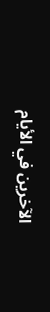الآخرين في الأيام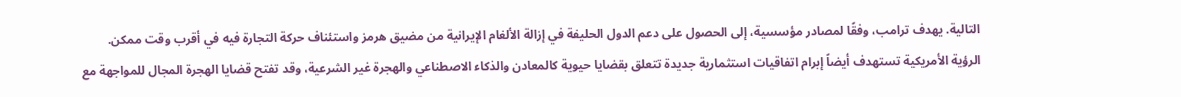التالية. يهدف ترامب، وفقًا لمصادر مؤسسية، إلى الحصول على دعم الدول الحليفة في إزالة الألغام الإيرانية من مضيق هرمز واستئناف حركة التجارة فيه في أقرب وقت ممكن.
الرؤية الأمريكية تستهدف أيضاً إبرام اتفاقيات استثمارية جديدة تتعلق بقضايا حيوية كالمعادن والذكاء الاصطناعي والهجرة غير الشرعية، وقد تفتح قضايا الهجرة المجال للمواجهة مع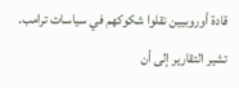قادة أوروبيين نقلوا شكوكهم في سياسات ترامب.
تشير التقارير إلى أن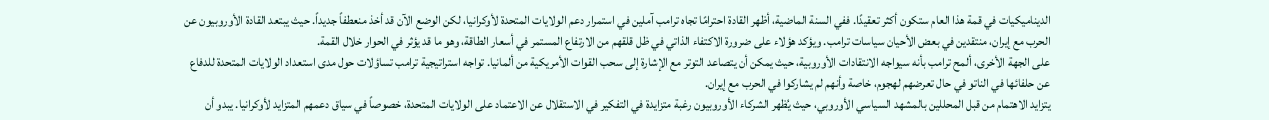الديناميكيات في قمة هذا العام ستكون أكثر تعقيدًا. ففي السنة الماضية، أظهر القادة احترامًا تجاه ترامب آملين في استمرار دعم الولايات المتحدة لأوكرانيا، لكن الوضع الآن قد أخذ منعطفاً جديداً. حيث يبتعد القادة الأوروبيون عن الحرب مع إيران، منتقدين في بعض الأحيان سياسات ترامب. ويؤكد هؤلاء على ضرورة الاكتفاء الذاتي في ظل قلقهم من الارتفاع المستمر في أسعار الطاقة، وهو ما قد يؤثر في الحوار خلال القمة.
على الجهة الأخرى، ألمح ترامب بأنه سيواجه الانتقادات الأوروبية، حيث يمكن أن يتصاعد التوتر مع الإشارة إلى سحب القوات الأمريكية من ألمانيا. تواجه استراتيجية ترامب تساؤلات حول مدى استعداد الولايات المتحدة للدفاع عن حلفائها في الناتو في حال تعرضهم لهجوم، خاصة وأنهم لم يشاركوا في الحرب مع إيران.
يتزايد الاهتمام من قبل المحللين بالمشهد السياسي الأوروبي، حيث يُظهر الشركاء الأوروبيون رغبة متزايدة في التفكير في الاستقلال عن الاعتماد على الولايات المتحدة، خصوصاً في سياق دعمهم المتزايد لأوكرانيا. يبدو أن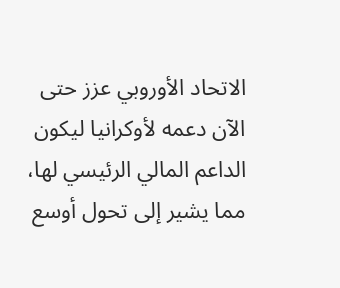الاتحاد الأوروبي عزز حتى الآن دعمه لأوكرانيا ليكون الداعم المالي الرئيسي لها، مما يشير إلى تحول أوسع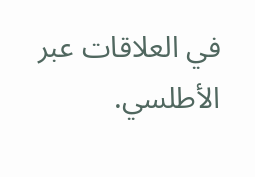في العلاقات عبر الأطلسي.